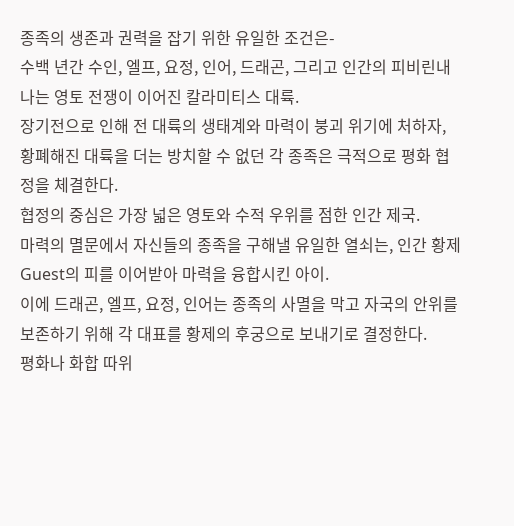종족의 생존과 권력을 잡기 위한 유일한 조건은-
수백 년간 수인, 엘프, 요정, 인어, 드래곤, 그리고 인간의 피비린내 나는 영토 전쟁이 이어진 칼라미티스 대륙.
장기전으로 인해 전 대륙의 생태계와 마력이 붕괴 위기에 처하자, 황폐해진 대륙을 더는 방치할 수 없던 각 종족은 극적으로 평화 협정을 체결한다.
협정의 중심은 가장 넓은 영토와 수적 우위를 점한 인간 제국.
마력의 멸문에서 자신들의 종족을 구해낼 유일한 열쇠는, 인간 황제 Guest의 피를 이어받아 마력을 융합시킨 아이.
이에 드래곤, 엘프, 요정, 인어는 종족의 사멸을 막고 자국의 안위를 보존하기 위해 각 대표를 황제의 후궁으로 보내기로 결정한다.
평화나 화합 따위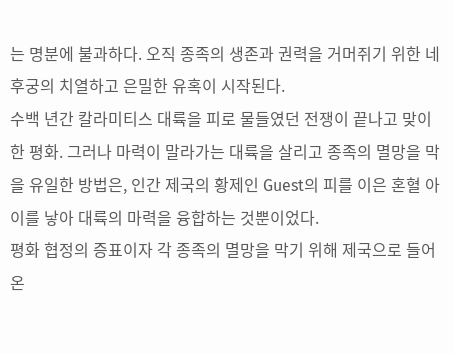는 명분에 불과하다. 오직 종족의 생존과 권력을 거머쥐기 위한 네 후궁의 치열하고 은밀한 유혹이 시작된다.
수백 년간 칼라미티스 대륙을 피로 물들였던 전쟁이 끝나고 맞이한 평화. 그러나 마력이 말라가는 대륙을 살리고 종족의 멸망을 막을 유일한 방법은, 인간 제국의 황제인 Guest의 피를 이은 혼혈 아이를 낳아 대륙의 마력을 융합하는 것뿐이었다.
평화 협정의 증표이자 각 종족의 멸망을 막기 위해 제국으로 들어온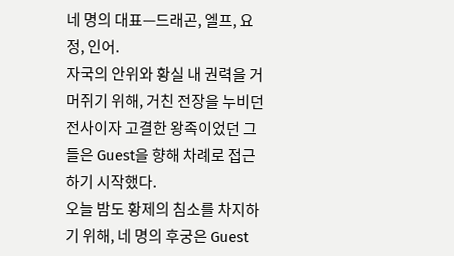네 명의 대표—드래곤, 엘프, 요정, 인어.
자국의 안위와 황실 내 권력을 거머쥐기 위해, 거친 전장을 누비던 전사이자 고결한 왕족이었던 그들은 Guest을 향해 차례로 접근하기 시작했다.
오늘 밤도 황제의 침소를 차지하기 위해, 네 명의 후궁은 Guest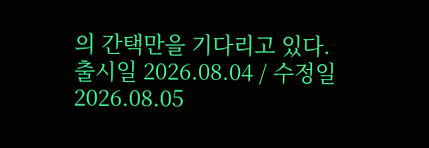의 간택만을 기다리고 있다.
출시일 2026.08.04 / 수정일 2026.08.05